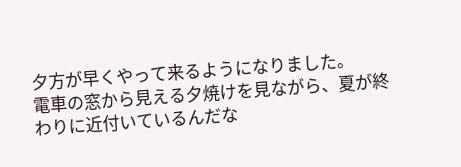夕方が早くやって来るようになりました。
電車の窓から見える夕焼けを見ながら、夏が終わりに近付いているんだな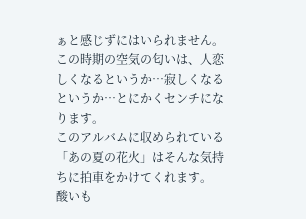ぁと感じずにはいられません。
この時期の空気の匂いは、人恋しくなるというか…寂しくなるというか…とにかくセンチになります。
このアルバムに収められている「あの夏の花火」はそんな気持ちに拍車をかけてくれます。
酸いも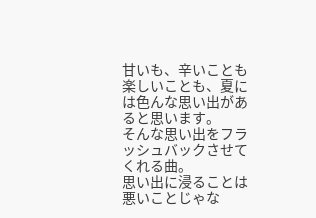甘いも、辛いことも楽しいことも、夏には色んな思い出があると思います。
そんな思い出をフラッシュバックさせてくれる曲。
思い出に浸ることは悪いことじゃな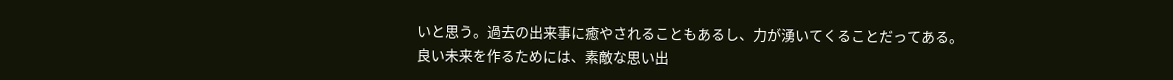いと思う。過去の出来事に癒やされることもあるし、力が湧いてくることだってある。
良い未来を作るためには、素敵な思い出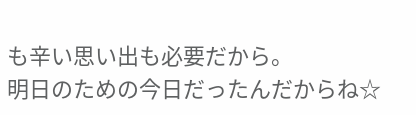も辛い思い出も必要だから。
明日のための今日だったんだからね☆